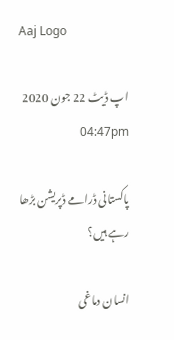Aaj Logo

اپ ڈیٹ 22 جون 2020 04:47pm

پاکستانی ڈرامے ڈپریشن بڑھا رہے ہیں؟

انسان دماغی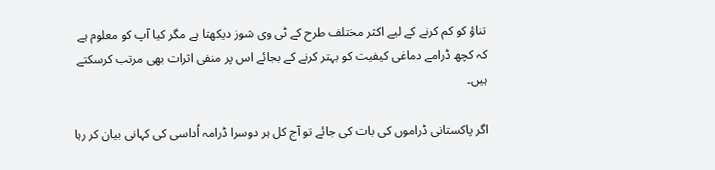تناؤ کو کم کرنے کے لیے اکثر مختلف طرح کے ٹی وی شوز دیکھتا ہے مگر کیا آپ کو معلوم ہے کہ کچھ ڈرامے دماغی کیفیت کو بہتر کرنے کے بجائے اس پر منفی اثرات بھی مرتب کرسکتے ہیں۔

اگر پاکستانی ڈراموں کی بات کی جائے تو آج کل ہر دوسرا ڈرامہ اُداسی کی کہانی بیان کر رہا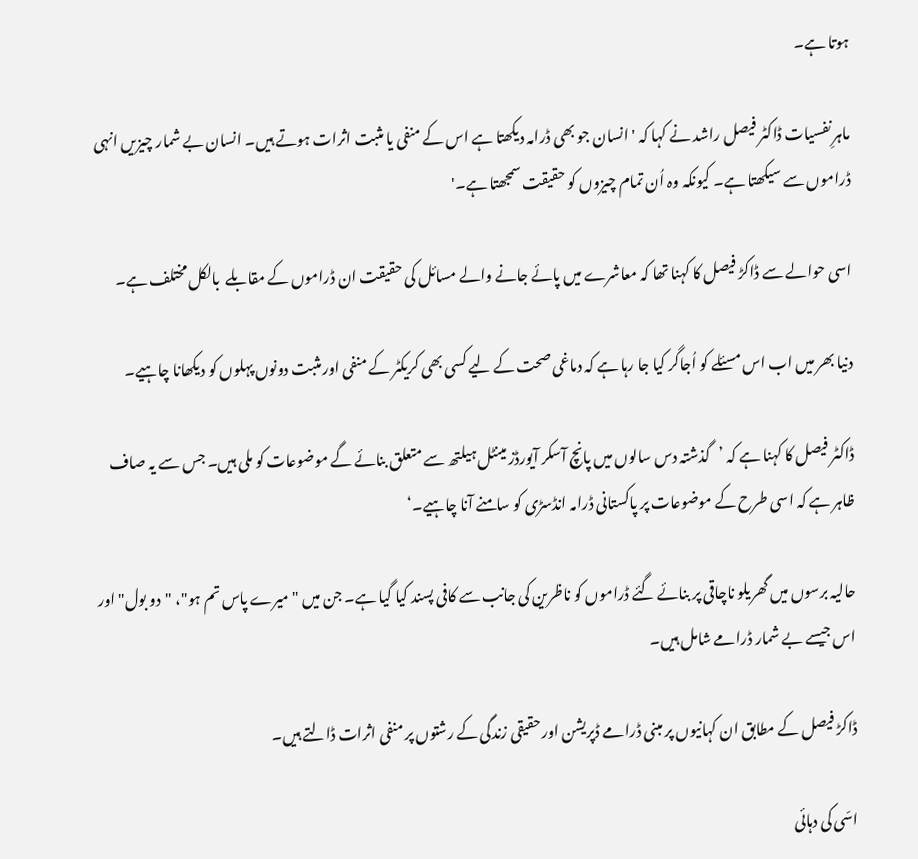ہوتا ہے۔

ماہرِ نفسیات ڈاکٹر فیصل راشد نے کہا کہ 'انسان جو بھی ڈرامہ دیکھتا ہے اس کے منفی یا مثبت اثرات ہوتے ہیں۔ انسان بے شمار چیزیں انہی ڈراموں سے سیکھتا ہے۔ کیونکہ وہ اُن تمام چیزوں کو حقیقت سمجھتا ہے۔'

اسی حوالے سے ڈاکڑ فیصل کا کہنا تھا کہ معاشرے میں پائے جانے والے مسائل کی حقیقت ان ڈراموں کے مقابلے  بالکل مختلف ہے۔

دنیا بھر میں اب اس مسئلے کو اُجاگر کیا جا رہا ہے کہ دماغی صحت کے لیے کسی بھی کریکٹر کے منفی اور مثبت دونوں پہلوں کو دیکھانا چاہیے۔

ڈاکٹر فیصل کا کہنا ہے کہ ’گذشتہ دس سالوں میں پانچ آسکر آیورڈز مینٹل ہیلتھ سے متعلق بنائے گے موضوعات کو ملی ہیں۔ جس سے یہ صاف ظاہر ہے کہ اسی طرح کے موضوعات پر پاکستانی ڈرامہ انڈسڑی کو سامنے آنا چاہیے۔‘

حالیہ برسوں میں گھریلو ناچاقی پر بنائے گئے ڈراموں کو ناظرین کی جانب سے کافی پسند کیا گیا ہے۔ جن میں "میرے پاس تم ہو"، "دو بول" اور اس جیسے بے شمار ڈرامے شامل ہیں۔

ڈاکڑ فیصل کے مطابق ان کہانیوں پر مبنی ڈرامے ڈپریشن اور حقیقی زندگی کے رشتوں پر منفی اثرات ڈالتے ہیں۔

اسّی کی دہائی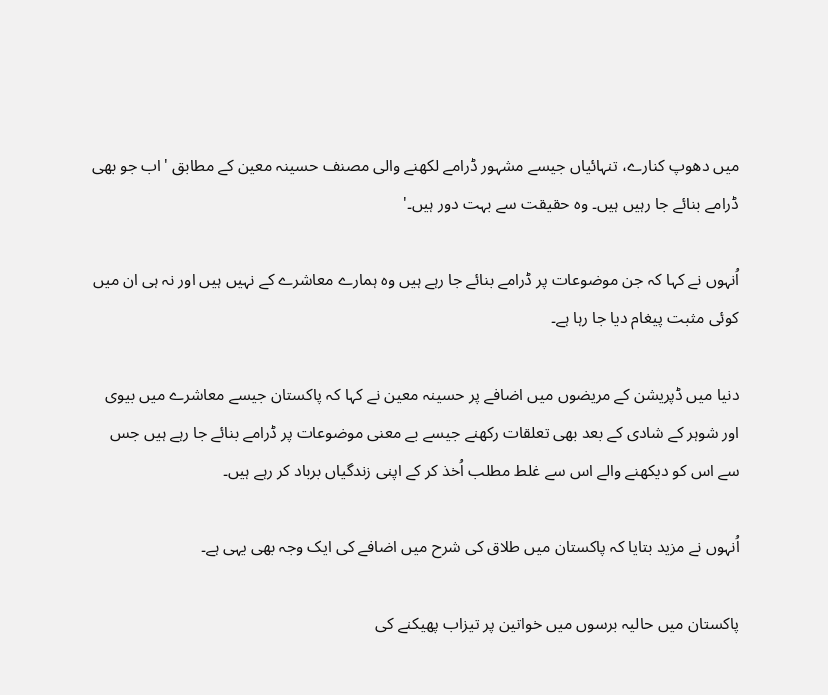میں دھوپ کنارے، تنہائیاں جیسے مشہور ڈرامے لکھنے والی مصنف حسینہ معین کے مطابق 'اب جو بھی ڈرامے بنائے جا رہیں ہیں۔ وہ حقیقت سے بہت دور ہیں۔'

اُنہوں نے کہا کہ جن موضوعات پر ڈرامے بنائے جا رہے ہیں وہ ہمارے معاشرے کے نہیں ہیں اور نہ ہی ان میں کوئی مثبت پیغام دیا جا رہا ہے۔

دنیا میں ڈپریشن کے مریضوں میں اضافے پر حسینہ معین نے کہا کہ پاکستان جیسے معاشرے میں بیوی اور شوہر کے شادی کے بعد بھی تعلقات رکھنے جیسے بے معنی موضوعات پر ڈرامے بنائے جا رہے ہیں جس سے اس کو دیکھنے والے اس سے غلط مطلب اُخذ کر کے اپنی زندگیاں برباد کر رہے ہیں۔

اُنہوں نے مزید بتایا کہ پاکستان میں طلاق کی شرح میں اضافے کی ایک وجہ بھی یہی ہے۔

پاکستان میں حالیہ برسوں میں خواتین پر تیزاب پھیکنے کی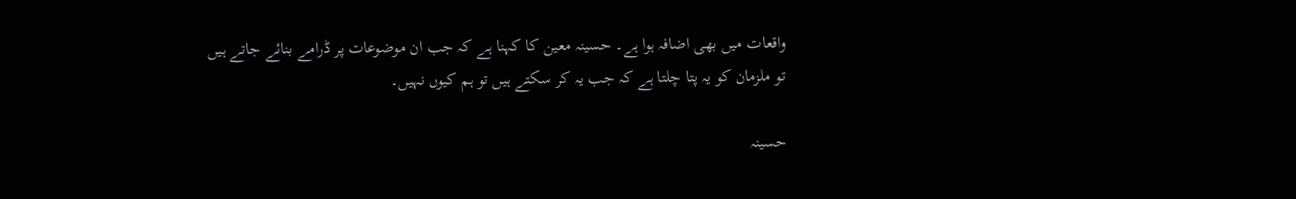واقعات میں بھی اضافہ ہوا ہے۔ حسینہ معین کا کہنا ہے کہ جب ان موضوعات پر ڈرامے بنائے جاتے ہیں تو ملزمان کو یہ پتا چلتا ہے کہ جب یہ کر سکتے ہیں تو ہم کیوں نہیں۔

حسینہ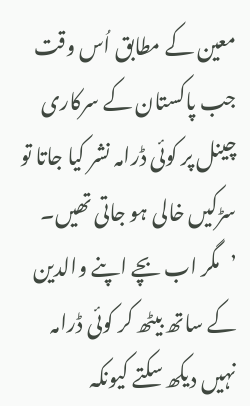معین کے مطابق اُس وقت جب پاکستان کے سرکاری چینل پر کوئی ڈرامہ نشر کیا جاتا تو سڑکیں خالی ہو جاتی تھیں۔ ’مگر اب بچے اپنے والدین کے ساتھ بیٹھ کر کوئی ڈرامہ نہیں دیکھ سکتے کیونکہ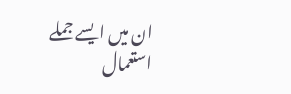ان میں ایسے جملے استعمال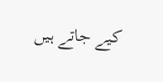کیے جاتے ہیں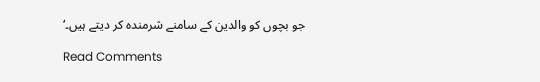جو بچوں کو والدین کے سامنے شرمندہ کر دیتے ہیں۔‘

Read Comments